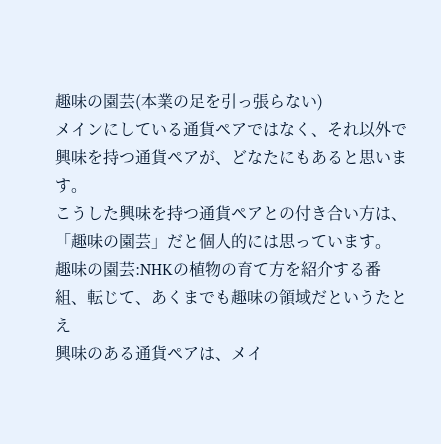趣味の園芸(本業の足を引っ張らない)
メインにしている通貨ペアではなく、それ以外で興味を持つ通貨ペアが、どなたにもあると思います。
こうした興味を持つ通貨ペアとの付き合い方は、「趣味の園芸」だと個人的には思っています。
趣味の園芸:NHKの植物の育て方を紹介する番組、転じて、あくまでも趣味の領域だというたとえ
興味のある通貨ペアは、メイ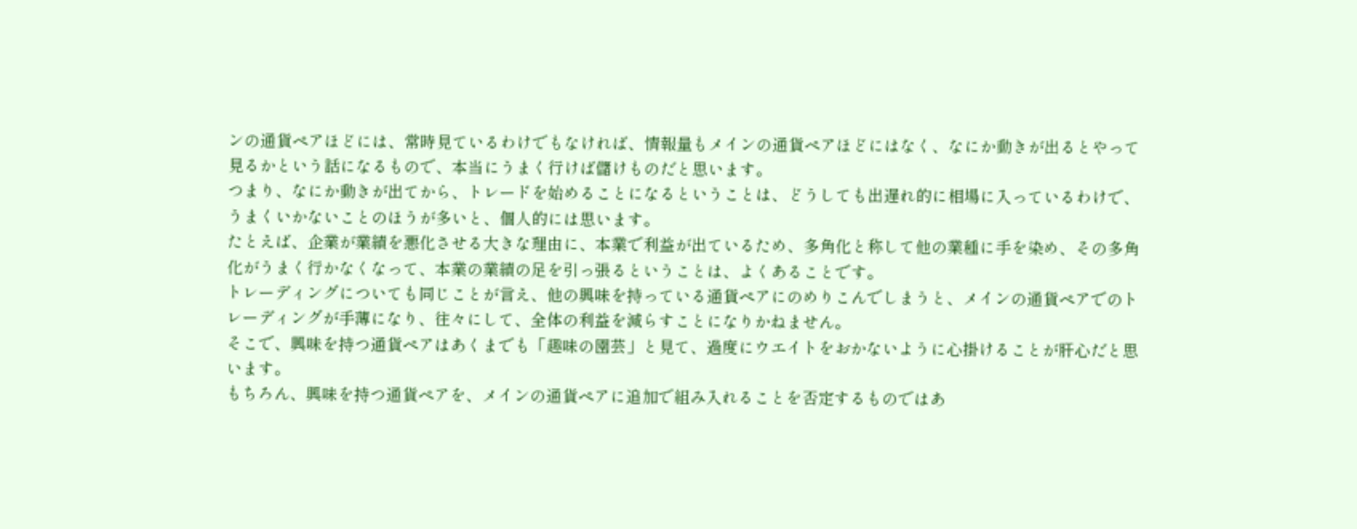ンの通貨ペアほどには、常時見ているわけでもなければ、情報量もメインの通貨ペアほどにはなく、なにか動きが出るとやって見るかという話になるもので、本当にうまく行けば儲けものだと思います。
つまり、なにか動きが出てから、トレードを始めることになるということは、どうしても出遅れ的に相場に入っているわけで、うまくいかないことのほうが多いと、個人的には思います。
たとえば、企業が業績を悪化させる大きな理由に、本業で利益が出ているため、多角化と称して他の業種に手を染め、その多角化がうまく行かなくなって、本業の業績の足を引っ張るということは、よくあることです。
トレーディングについても同じことが言え、他の興味を持っている通貨ペアにのめりこんでしまうと、メインの通貨ペアでのトレーディングが手薄になり、往々にして、全体の利益を減らすことになりかねません。
そこで、興味を持つ通貨ペアはあくまでも「趣味の園芸」と見て、過度にウエイトをおかないように心掛けることが肝心だと思います。
もちろん、興味を持つ通貨ペアを、メインの通貨ペアに追加で組み入れることを否定するものではあ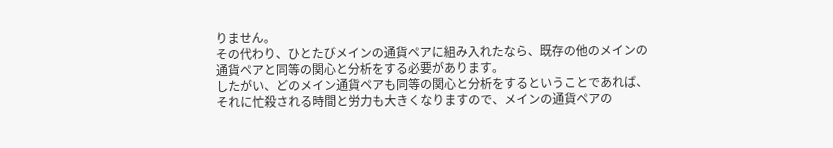りません。
その代わり、ひとたびメインの通貨ペアに組み入れたなら、既存の他のメインの通貨ペアと同等の関心と分析をする必要があります。
したがい、どのメイン通貨ペアも同等の関心と分析をするということであれば、それに忙殺される時間と労力も大きくなりますので、メインの通貨ペアの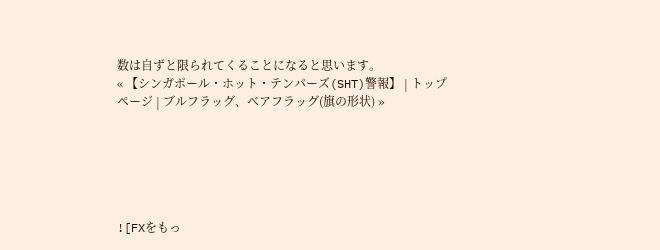数は自ずと限られてくることになると思います。
« 【シンガポール・ホット・テンパーズ(SHT)警報】 | トップページ | ブルフラッグ、ベアフラッグ(旗の形状) »






![FXをもっ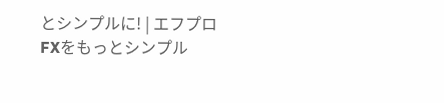とシンプルに! | エフプロ FXをもっとシンプル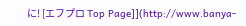に! [エフプロ Top Page]](http://www.banya-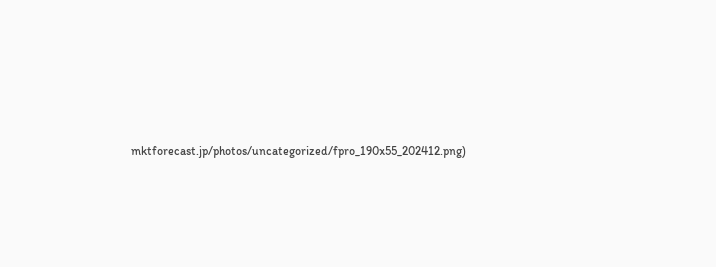mktforecast.jp/photos/uncategorized/fpro_190x55_202412.png)